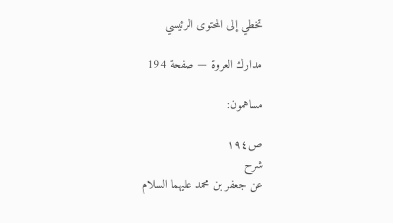تخطي إلى المحتوى الرئيسي

مدارك العروة — صفحة 194

مساهمون:

ص١٩٤
شرح
عن جعفر بن محمد عليهما السلام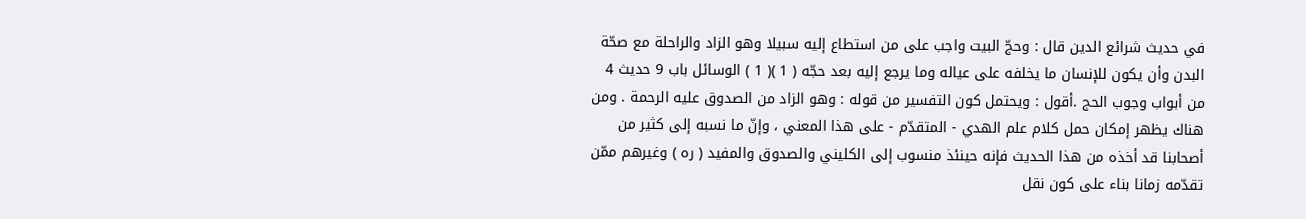في حديث شرائع الدين قال : وحجّ البيت واجب على من استطاع إليه سبيلا وهو الزاد والراحلة مع صحّة البدن وأن يكون للإنسان ما يخلفه على عياله وما يرجع إليه بعد حجّه ( 1 )( 1 ) الوسائل باب 9 حديث 4 من أبواب وجوب الحج .أقول : ويحتمل كون التفسير من قوله : وهو الزاد من الصدوق عليه الرحمة . ومن هناك يظهر إمكان حمل كلام علم الهدي - المتقدّم - على هذا المعني ، وإنّ ما نسبه إلى كثير من أصحابنا قد أخذه من هذا الحديث فإنه حينئذ منسوب إلى الكليني والصدوق والمفيد ( ره ) وغيرهم ممّن تقدّمه زمانا بناء على كون نقل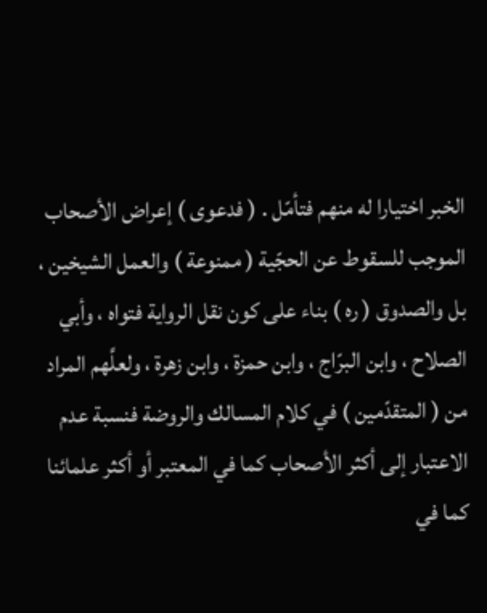الخبر اختيارا له منهم فتأمّل . ( فدعوى ) إعراض الأصحاب الموجب للسقوط عن الحجّية ( ممنوعة ) والعمل الشيخين ، بل والصدوق ( ره ) بناء على كون نقل الرواية فتواه ، وأبي الصلاح ، وابن البرّاج ، وابن حمزة ، وابن زهرة ، ولعلَّهم المراد من ( المتقدّمين ) في كلام المسالك والروضة فنسبة عدم الاعتبار إلى أكثر الأصحاب كما في المعتبر أو أكثر علمائنا كما في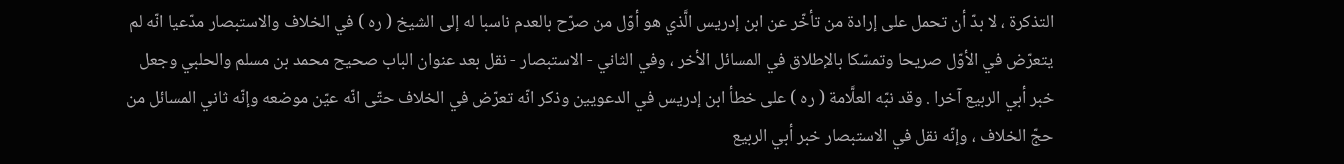التذكرة ، لا بدّ أن تحمل على إرادة من تأخّر عن ابن إدريس الَّذي هو أوّل من صرّح بالعدم ناسبا له إلى الشيخ ( ره ) في الخلاف والاستبصار مدّعيا انّه لم يتعرّض في الأوّل صريحا وتمسّكا بالإطلاق في المسائل الأخر ، وفي الثاني - الاستبصار - نقل بعد عنوان الباب صحيح محمد بن مسلم والحلبي وجعل خبر أبي الربيع آخرا . وقد نبّه العلَّامة ( ره ) على خطأ ابن إدريس في الدعويين وذكر انّه تعرّض في الخلاف حتّى انّه عيّن موضعه وإنّه ثاني المسائل من حجّ الخلاف ، وإنّه نقل في الاستبصار خبر أبي الربيع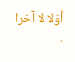أوّلا لا آخرا .